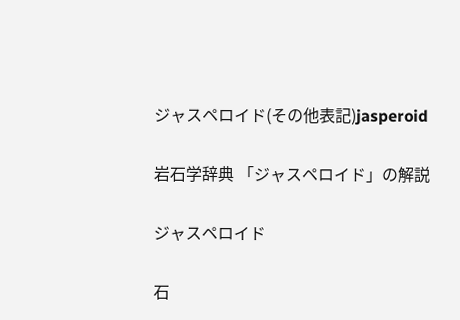ジャスペロイド(その他表記)jasperoid

岩石学辞典 「ジャスペロイド」の解説

ジャスペロイド

石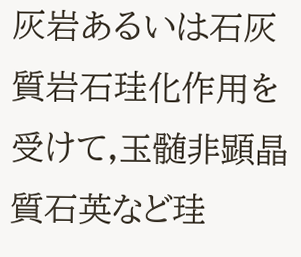灰岩あるいは石灰質岩石珪化作用を受けて,玉髄非顕晶質石英など珪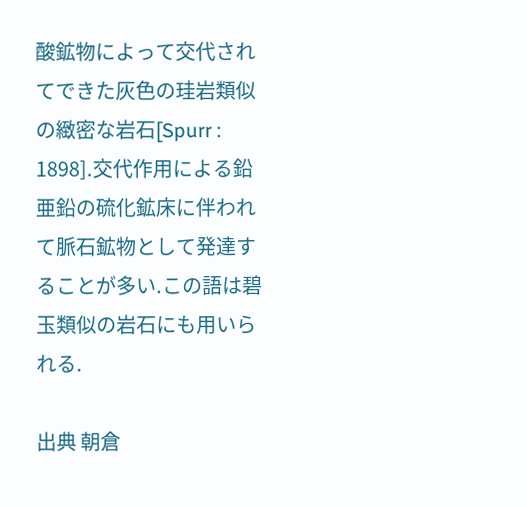酸鉱物によって交代されてできた灰色の珪岩類似の緻密な岩石[Spurr : 1898].交代作用による鉛亜鉛の硫化鉱床に伴われて脈石鉱物として発達することが多い.この語は碧玉類似の岩石にも用いられる.

出典 朝倉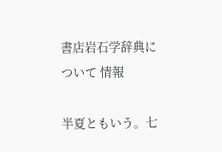書店岩石学辞典について 情報

半夏ともいう。七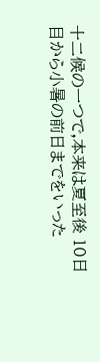十二候の一つで,本来は夏至後 10日目から小暑の前日までをいった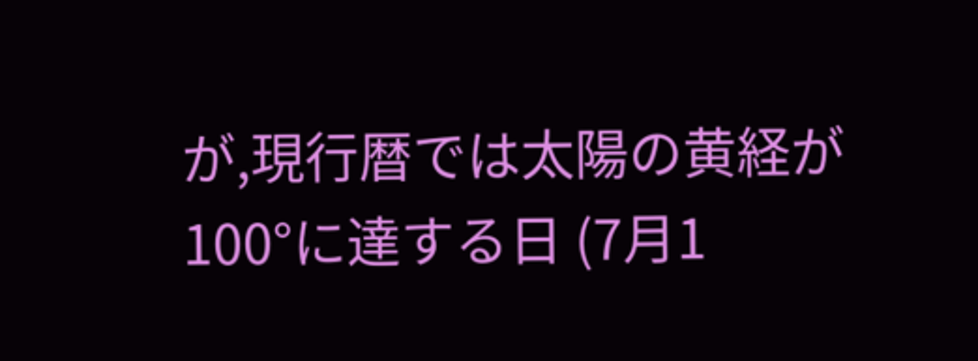が,現行暦では太陽の黄経が 100°に達する日 (7月1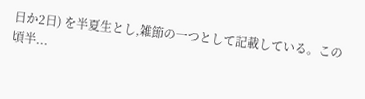日か2日) を半夏生とし,雑節の一つとして記載している。この頃半...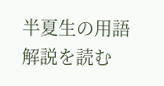半夏生の用語解説を読む